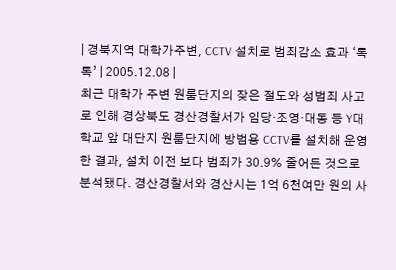| 경북지역 대학가주변, CCTV 설치로 범죄감소 효과 ‘톡톡’ | 2005.12.08 |
최근 대학가 주변 원룸단지의 잦은 절도와 성범죄 사고로 인해 경상북도 경산경찰서가 임당·조영·대동 등 Y대학교 앞 대단지 원룸단지에 방범용 CCTV를 설치해 운영한 결과, 설치 이전 보다 범죄가 30.9% 줄어든 것으로 분석됐다. 경산경찰서와 경산시는 1억 6천여만 원의 사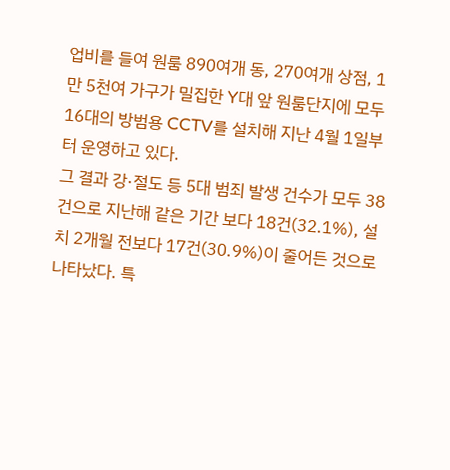업비를 들여 원룸 890여개 동, 270여개 상점, 1만 5천여 가구가 밀집한 Y대 앞 원룸단지에 모두 16대의 방범용 CCTV를 설치해 지난 4월 1일부터 운영하고 있다.
그 결과 강·절도 등 5대 범죄 발생 건수가 모두 38건으로 지난해 같은 기간 보다 18건(32.1%), 설치 2개월 전보다 17건(30.9%)이 줄어든 것으로 나타났다. 특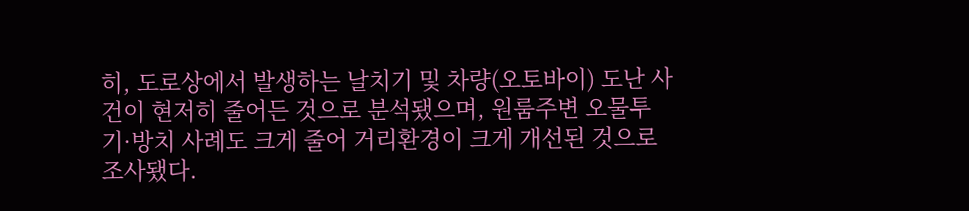히, 도로상에서 발생하는 날치기 및 차량(오토바이) 도난 사건이 현저히 줄어든 것으로 분석됐으며, 원룸주변 오물투기·방치 사례도 크게 줄어 거리환경이 크게 개선된 것으로 조사됐다.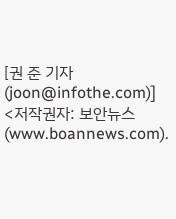[권 준 기자(joon@infothe.com)]
<저작권자: 보안뉴스(www.boannews.com).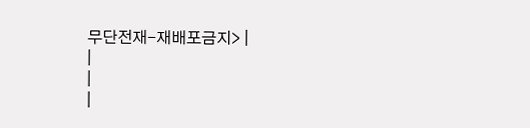무단전재-재배포금지> |
|
|
|